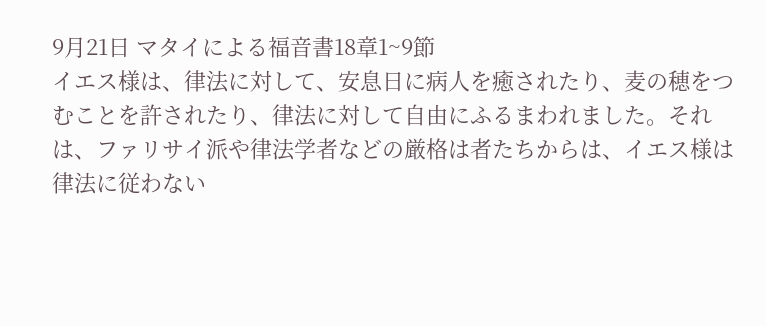9月21日 マタイによる福音書18章1~9節
イエス様は、律法に対して、安息日に病人を癒されたり、麦の穂をつむことを許されたり、律法に対して自由にふるまわれました。それは、ファリサイ派や律法学者などの厳格は者たちからは、イエス様は律法に従わない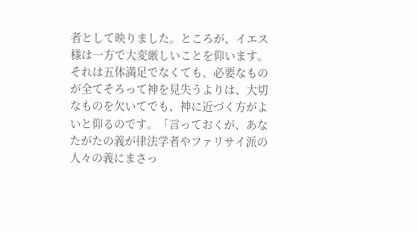者として映りました。ところが、イエス様は一方で大変厳しいことを仰います。それは五体満足でなくても、必要なものが全てそろって神を見失うよりは、大切なものを欠いてでも、神に近づく方がよいと仰るのです。「言っておくが、あなたがたの義が律法学者やファリサイ派の人々の義にまさっ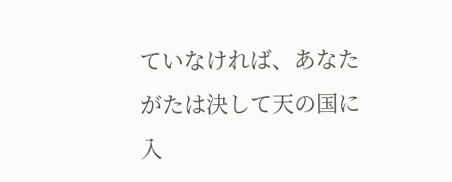ていなければ、あなたがたは決して天の国に入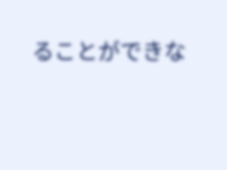ることができな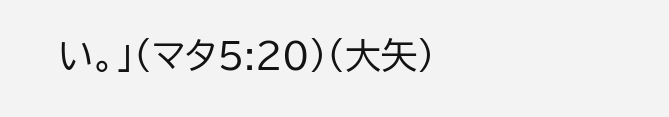い。」(マタ5:20)(大矢)